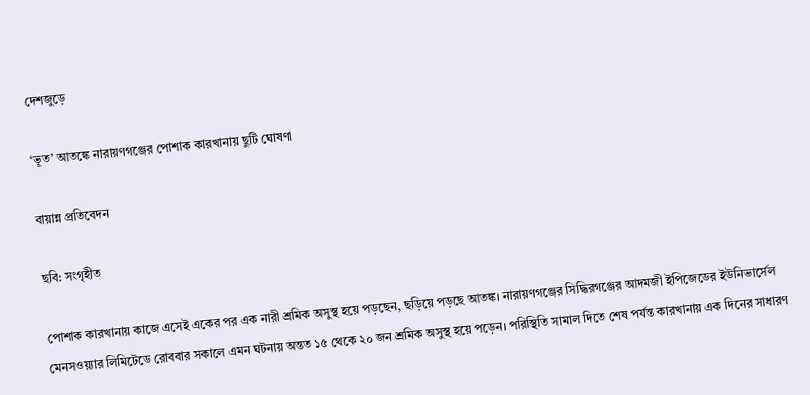দেশজুড়ে

‘ভূত’ আতঙ্কে নারায়ণগঞ্জের পোশাক কারখানায় ছুটি ঘোষণা

বায়ান্ন প্রতিবেদন

ছবি: সংগৃহীত

পোশাক কারখানায় কাজে এসেই একের পর এক নারী শ্রমিক অসুস্থ হয়ে পড়ছেন, ছড়িয়ে পড়ছে আতঙ্ক। নারায়ণগঞ্জের সিদ্ধিরগঞ্জের আদমজী ইপিজেডের ইউনিভার্সেল মেনসওয়্যার লিমিটেডে রোববার সকালে এমন ঘটনায় অন্তত ১৫ থেকে ২০ জন শ্রমিক অসুস্থ হয়ে পড়েন। পরিস্থিতি সামাল দিতে শেষ পর্যন্ত কারখানায় এক দিনের সাধারণ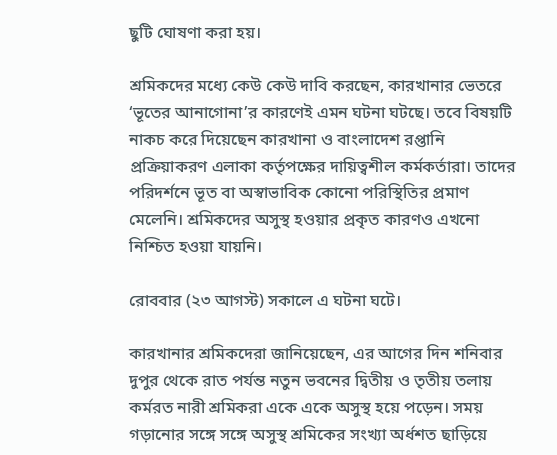ছুটি ঘোষণা করা হয়।

শ্রমিকদের মধ্যে কেউ কেউ দাবি করছেন, কারখানার ভেতরে ‘ভূতের আনাগোনা’র কারণেই এমন ঘটনা ঘটছে। তবে বিষয়টি নাকচ করে দিয়েছেন কারখানা ও বাংলাদেশ রপ্তানি প্রক্রিয়াকরণ এলাকা কর্তৃপক্ষের দায়িত্বশীল কর্মকর্তারা। তাদের পরিদর্শনে ভূত বা অস্বাভাবিক কোনো পরিস্থিতির প্রমাণ মেলেনি। শ্রমিকদের অসুস্থ হওয়ার প্রকৃত কারণও এখনো নিশ্চিত হওয়া যায়নি।

রোববার (২৩ আগস্ট) সকালে এ ঘটনা ঘটে।

কারখানার শ্রমিকদেরা জানিয়েছেন, এর আগের দিন শনিবার দুপুর থেকে রাত পর্যন্ত নতুন ভবনের দ্বিতীয় ও তৃতীয় তলায় কর্মরত নারী শ্রমিকরা একে একে অসুস্থ হয়ে পড়েন। সময় গড়ানোর সঙ্গে সঙ্গে অসুস্থ শ্রমিকের সংখ্যা অর্ধশত ছাড়িয়ে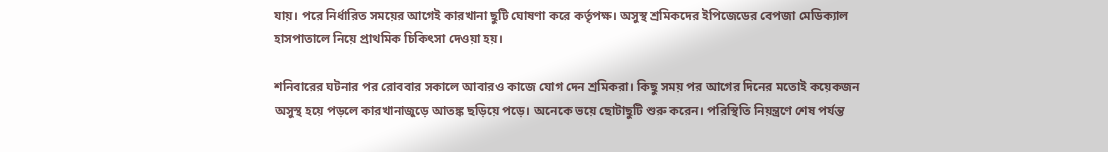যায়। পরে নির্ধারিত সময়ের আগেই কারখানা ছুটি ঘোষণা করে কর্তৃপক্ষ। অসুস্থ শ্রমিকদের ইপিজেডের বেপজা মেডিক্যাল হাসপাতালে নিয়ে প্রাথমিক চিকিৎসা দেওয়া হয়।

শনিবারের ঘটনার পর রোববার সকালে আবারও কাজে যোগ দেন শ্রমিকরা। কিছু সময় পর আগের দিনের মতোই কয়েকজন অসুস্থ হয়ে পড়লে কারখানাজুড়ে আতঙ্ক ছড়িয়ে পড়ে। অনেকে ভয়ে ছোটাছুটি শুরু করেন। পরিস্থিতি নিয়ন্ত্রণে শেষ পর্যন্ত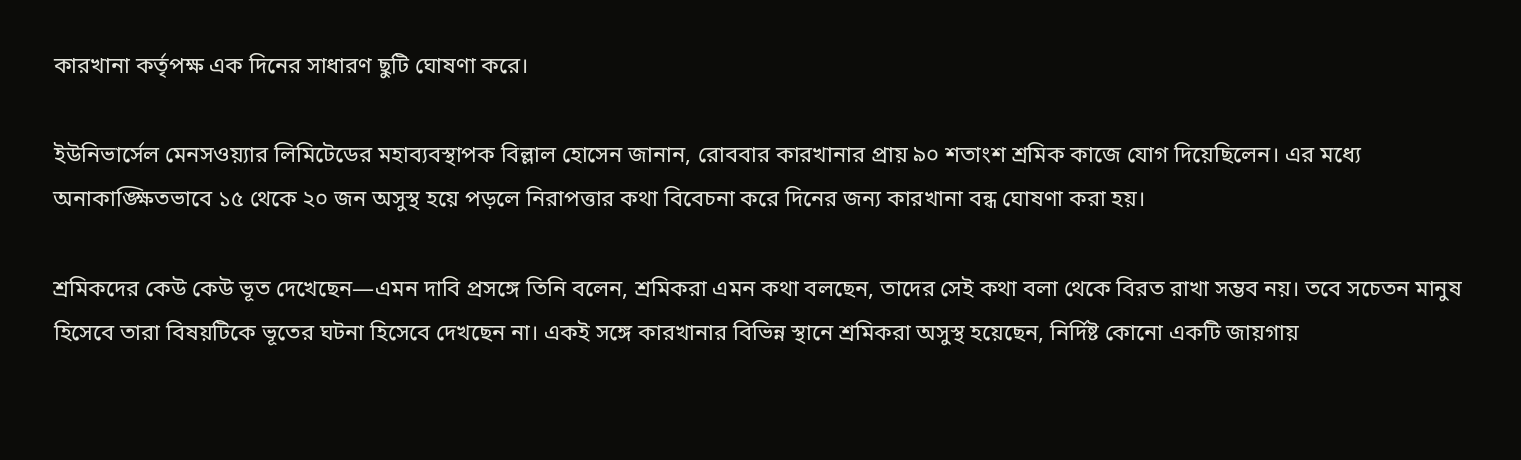কারখানা কর্তৃপক্ষ এক দিনের সাধারণ ছুটি ঘোষণা করে।

ইউনিভার্সেল মেনসওয়্যার লিমিটেডের মহাব্যবস্থাপক বিল্লাল হোসেন জানান, রোববার কারখানার প্রায় ৯০ শতাংশ শ্রমিক কাজে যোগ দিয়েছিলেন। এর মধ্যে অনাকাঙ্ক্ষিতভাবে ১৫ থেকে ২০ জন অসুস্থ হয়ে পড়লে নিরাপত্তার কথা বিবেচনা করে দিনের জন্য কারখানা বন্ধ ঘোষণা করা হয়।

শ্রমিকদের কেউ কেউ ভূত দেখেছেন—এমন দাবি প্রসঙ্গে তিনি বলেন, শ্রমিকরা এমন কথা বলছেন, তাদের সেই কথা বলা থেকে বিরত রাখা সম্ভব নয়। তবে সচেতন মানুষ হিসেবে তারা বিষয়টিকে ভূতের ঘটনা হিসেবে দেখছেন না। একই সঙ্গে কারখানার বিভিন্ন স্থানে শ্রমিকরা অসুস্থ হয়েছেন, নির্দিষ্ট কোনো একটি জায়গায়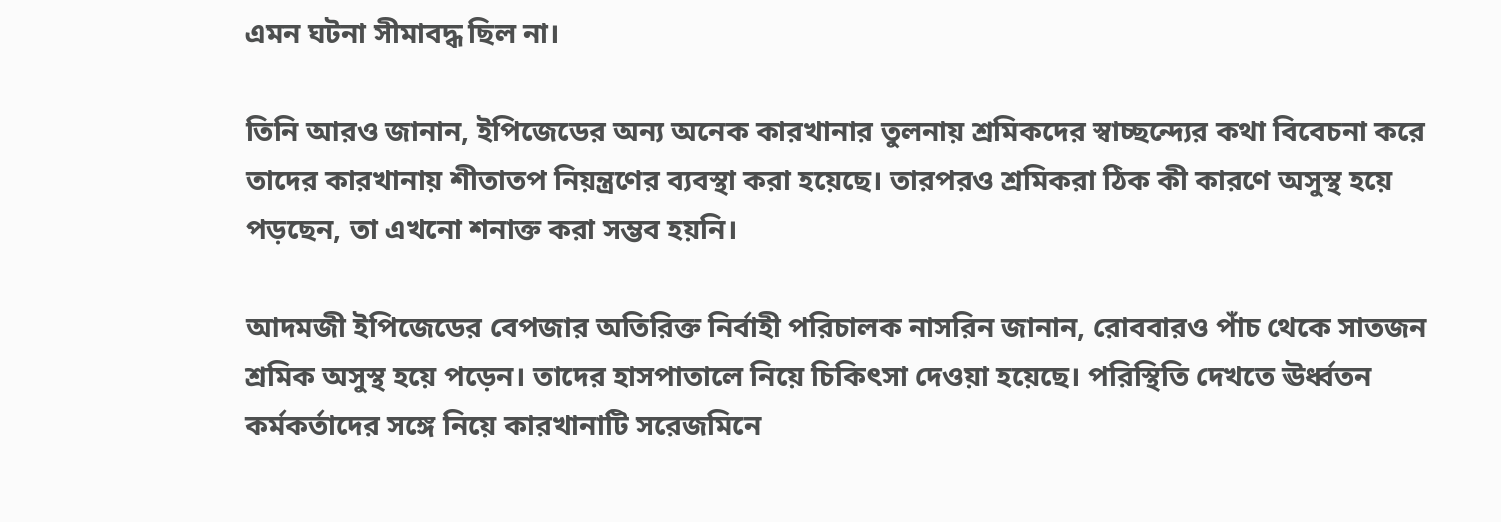এমন ঘটনা সীমাবদ্ধ ছিল না।

তিনি আরও জানান, ইপিজেডের অন্য অনেক কারখানার তুলনায় শ্রমিকদের স্বাচ্ছন্দ্যের কথা বিবেচনা করে তাদের কারখানায় শীতাতপ নিয়ন্ত্রণের ব্যবস্থা করা হয়েছে। তারপরও শ্রমিকরা ঠিক কী কারণে অসুস্থ হয়ে পড়ছেন, তা এখনো শনাক্ত করা সম্ভব হয়নি।

আদমজী ইপিজেডের বেপজার অতিরিক্ত নির্বাহী পরিচালক নাসরিন জানান, রোববারও পাঁচ থেকে সাতজন শ্রমিক অসুস্থ হয়ে পড়েন। তাদের হাসপাতালে নিয়ে চিকিৎসা দেওয়া হয়েছে। পরিস্থিতি দেখতে ঊর্ধ্বতন কর্মকর্তাদের সঙ্গে নিয়ে কারখানাটি সরেজমিনে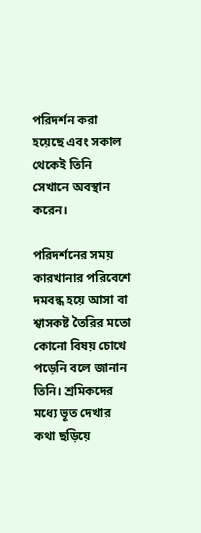পরিদর্শন করা হয়েছে এবং সকাল থেকেই তিনি সেখানে অবস্থান করেন।

পরিদর্শনের সময় কারখানার পরিবেশে দমবন্ধ হয়ে আসা বা শ্বাসকষ্ট তৈরির মতো কোনো বিষয় চোখে পড়েনি বলে জানান তিনি। শ্রমিকদের মধ্যে ভূত দেখার কথা ছড়িয়ে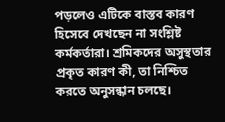পড়লেও এটিকে বাস্তব কারণ হিসেবে দেখছেন না সংশ্লিষ্ট কর্মকর্তারা। শ্রমিকদের অসুস্থতার প্রকৃত কারণ কী, তা নিশ্চিত করতে অনুসন্ধান চলছে।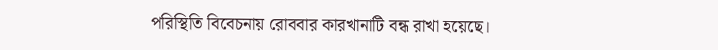পরিস্থিতি বিবেচনায় রোববার কারখানাটি বন্ধ রাখা হয়েছে।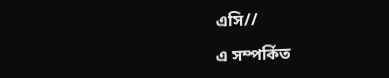এসি//

এ সম্পর্কিত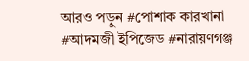আরও পড়ুন #পোশাক কারখানা #আদমজী ইপিজেড #নারায়ণগঞ্জ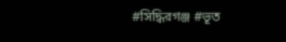#সিদ্ধিরগঞ্জ #ভূত